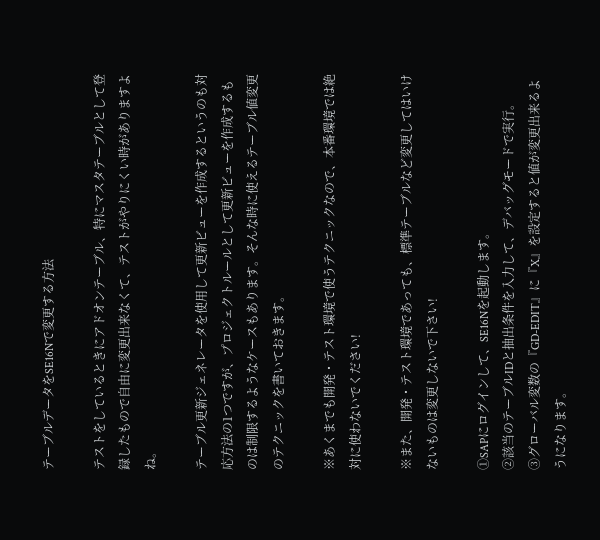テーブルデータをSE16Nで変更する方法

テストをしているときにアドオンテーブル、特にマスタテーブルとして登録したもので自由に変更出来なくて、テストがやりにくい時がありますよね。

テーブル更新ジェネレータを使用して更新ビューを作成するというのも対応方法の1つですが、プロジェクトルールとして更新ビューを作成するものは制限するようなケースもあります。そんな時に使えるテーブル値変更のテクニックを書いておきます。

※あくまでも開発・テスト環境で使うテクニックなので、本番環境では絶対に使わないでください!

※また、開発・テスト環境であっても、標準テーブルなど変更してはいけないものは変更しないで下さい!

①SAPにログインして、SE16Nを起動します。
②該当のテーブルIDと抽出条件を入力して、デバッグモードで実行。
③グローバル変数の『GD-EDIT』に『X』を設定すると値が変更出来るようになります。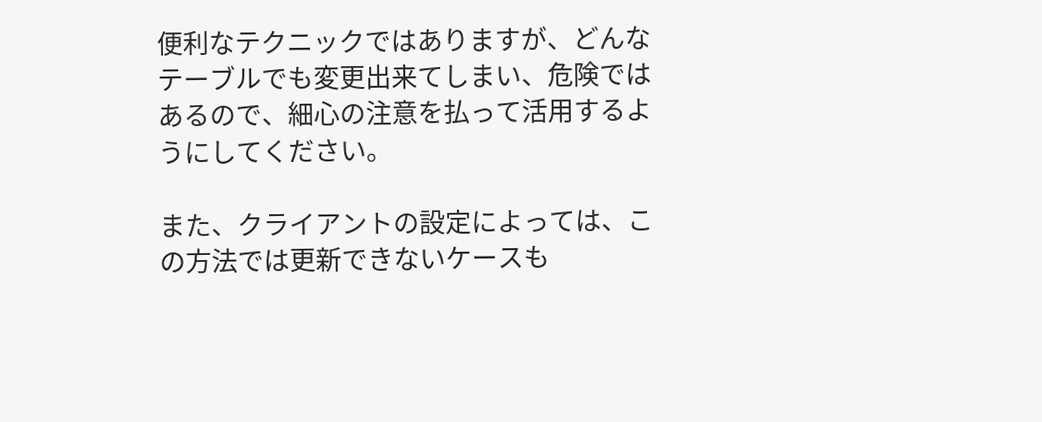便利なテクニックではありますが、どんなテーブルでも変更出来てしまい、危険ではあるので、細心の注意を払って活用するようにしてください。

また、クライアントの設定によっては、この方法では更新できないケースも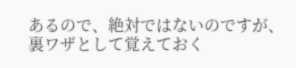あるので、絶対ではないのですが、裏ワザとして覚えておく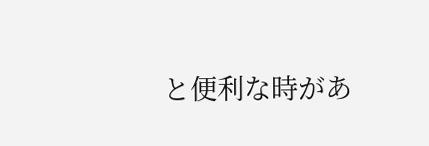と便利な時があ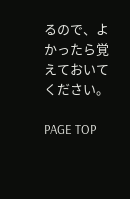るので、よかったら覚えておいてください。

PAGE TOP